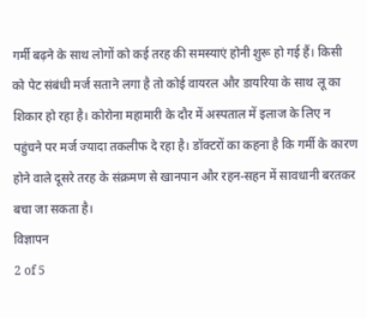गर्मी बढ़ने के साथ लोगों को कई तरह की समस्याएं होनी शुरू हो गई हैं। किसी को पेट संबंधी मर्ज सताने लगा है तो कोई वायरल और डायरिया के साथ लू का शिकार हो रहा है। कोरोना महामारी के दौर में अस्पताल में इलाज के लिए न पहुंचने पर मर्ज ज्यादा तकलीफ दे रहा है। डॉक्टरों का कहना है कि गर्मी के कारण होने वाले दूसरे तरह के संक्रमण से खानपान और रहन-सहन में सावधानी बरतकर बचा जा सकता है।
विज्ञापन
2 of 5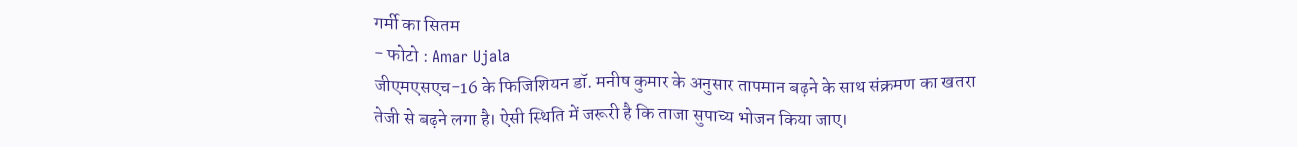गर्मी का सितम
- फोटो : Amar Ujala
जीएमएसएच-16 के फिजिशियन डॉ. मनीष कुमार के अनुसार तापमान बढ़ने के साथ संक्रमण का खतरा तेजी से बढ़ने लगा है। ऐसी स्थिति में जरूरी है कि ताजा सुपाच्य भोजन किया जाए।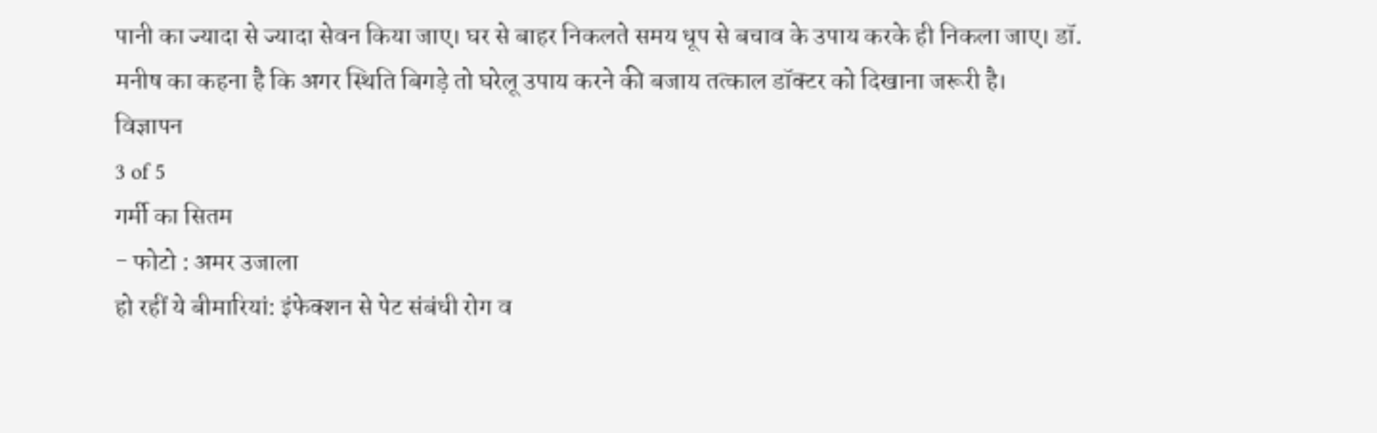पानी का ज्यादा से ज्यादा सेवन किया जाए। घर से बाहर निकलते समय धूप से बचाव के उपाय करके ही निकला जाए। डॉ. मनीष का कहना है कि अगर स्थिति बिगड़े तो घरेलू उपाय करने की बजाय तत्काल डॉक्टर को दिखाना जरूरी है।
विज्ञापन
3 of 5
गर्मी का सितम
- फोटो : अमर उजाला
हो रहीं ये बीमारियां: इंफेक्शन से पेट संबंधी रोग व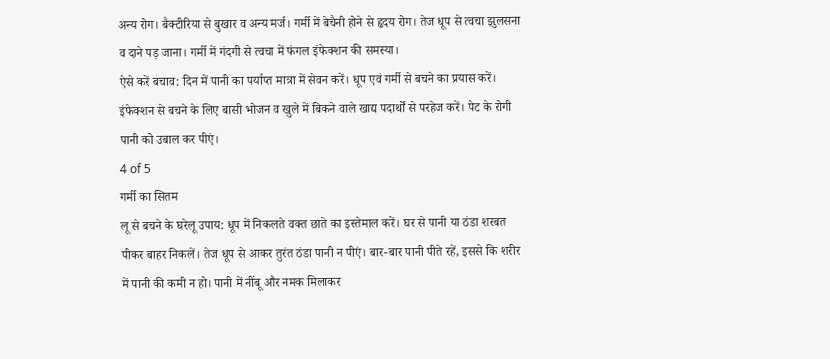अन्य रोग। बैक्टीरिया से बुखार व अन्य मर्ज। गर्मी में बेचैनी होने से हृदय रोग। तेज धूप से त्वचा झुलसना व दाने पड़ जाना। गर्मी में गंदगी से त्वचा में फंगल इंफेक्शन की समस्या।
ऐसे करें बचाव: दिन में पानी का पर्याप्त मात्रा में सेवन करें। धूप एवं गर्मी से बचने का प्रयास करें। इंफेक्शन से बचने के लिए बासी भोजन व खुले में बिकने वाले खाद्य पदार्थों से परहेज करें। पेट के रोगी पानी को उबाल कर पीएं।
4 of 5
गर्मी का सितम
लू से बचने के घरेलू उपाय: धूप में निकलते वक्त छाते का इस्तेमाल करें। घर से पानी या ठंडा शरबत पीकर बाहर निकलें। तेज धूप से आकर तुरंत ठंडा पानी न पीएं। बार-बार पानी पीते रहें, इससे कि शरीर में पानी की कमी न हो। पानी में नींबू और नमक मिलाकर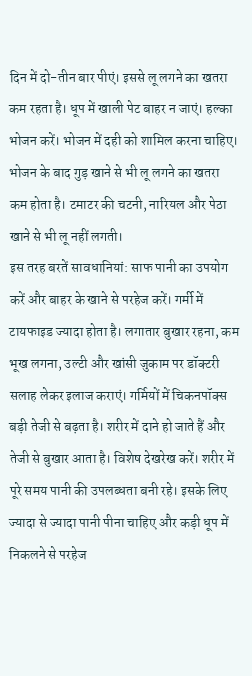दिन में दो-तीन बार पीएं। इससे लू लगने का खतरा कम रहता है। धूप में खाली पेट बाहर न जाएं। हल्का भोजन करें। भोजन में दही को शामिल करना चाहिए। भोजन के बाद गुड़ खाने से भी लू लगने का खतरा कम होता है। टमाटर की चटनी, नारियल और पेठा खाने से भी लू नहीं लगती।
इस तरह बरतें सावधानियां: साफ पानी का उपयोग करें और बाहर के खाने से परहेज करें। गर्मी में टायफाइड ज्यादा होता है। लगातार बुखार रहना, कम भूख लगना, उल्टी और खांसी जुकाम पर डॉक्टरी सलाह लेकर इलाज कराएं। गर्मियों में चिकनपॉक्स बड़ी तेजी से बढ़ता है। शरीर में दाने हो जाते हैं और तेजी से बुखार आता है। विशेष देखरेख करें। शरीर में पूरे समय पानी की उपलब्धता बनी रहे। इसके लिए ज्यादा से ज्यादा पानी पीना चाहिए और कड़ी धूप में निकलने से परहेज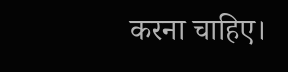करना चाहिए।